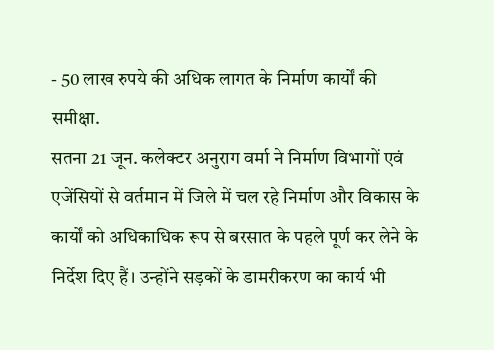- 50 लाख रुपये की अधिक लागत के निर्माण कार्यों की समीक्षा.
सतना 21 जून. कलेक्टर अनुराग वर्मा ने निर्माण विभागों एवं एजेंसियों से वर्तमान में जिले में चल रहे निर्माण और विकास के कार्यों को अधिकाधिक रूप से बरसात के पहले पूर्ण कर लेने के निर्देश दिए हैं। उन्होंने सड़कों के डामरीकरण का कार्य भी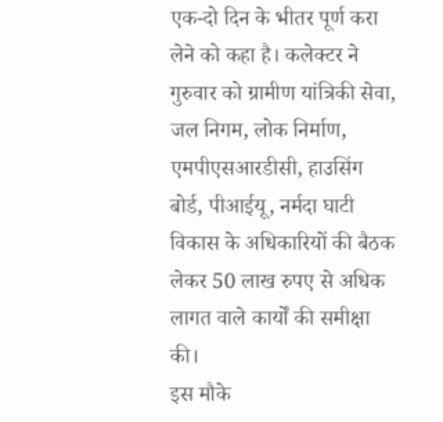एक-दो दिन के भीतर पूर्ण करा लेने को कहा है। कलेक्टर ने गुरुवार को ग्रामीण यांत्रिकी सेवा, जल निगम, लोक निर्माण, एमपीएसआरडीसी, हाउसिंग बोर्ड, पीआईयू, नर्मदा घाटी विकास के अधिकारियों की बैठक लेकर 50 लाख रुपए से अधिक लागत वाले कार्यों की समीक्षा की।
इस मौके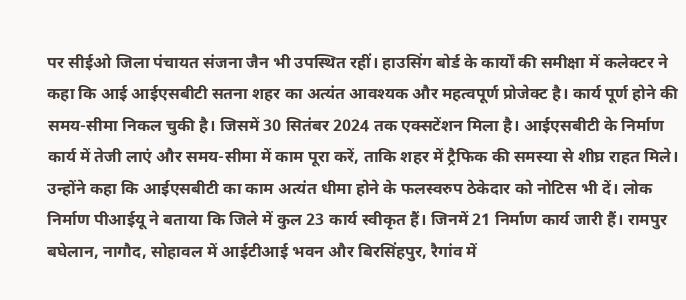पर सीईओ जिला पंचायत संजना जैन भी उपस्थित रहीं। हाउसिंग बोर्ड के कार्यों की समीक्षा में कलेक्टर ने कहा कि आई आईएसबीटी सतना शहर का अत्यंत आवश्यक और महत्वपूर्ण प्रोजेक्ट है। कार्य पूर्ण होने की समय-सीमा निकल चुकी है। जिसमें 30 सितंबर 2024 तक एक्सटेंशन मिला है। आईएसबीटी के निर्माण कार्य में तेजी लाएं और समय-सीमा में काम पूरा करें, ताकि शहर में ट्रैफिक की समस्या से शीघ्र राहत मिले।
उन्होंने कहा कि आईएसबीटी का काम अत्यंत धीमा होने के फलस्वरुप ठेकेदार को नोटिस भी दें। लोक निर्माण पीआईयू ने बताया कि जिले में कुल 23 कार्य स्वीकृत हैं। जिनमें 21 निर्माण कार्य जारी हैं। रामपुर बघेलान, नागौद, सोहावल में आईटीआई भवन और बिरसिंहपुर, रैगांव में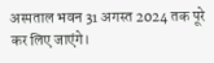अस्पताल भवन 31 अगस्त 2024 तक पूरे कर लिए जाएंगे।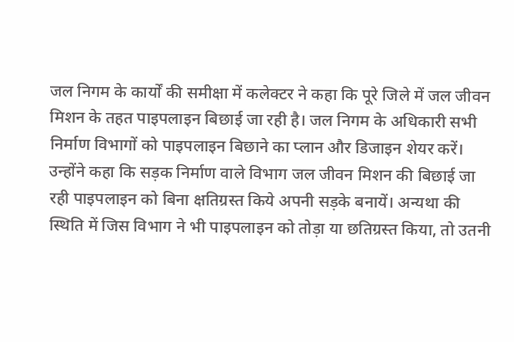जल निगम के कार्यों की समीक्षा में कलेक्टर ने कहा कि पूरे जिले में जल जीवन मिशन के तहत पाइपलाइन बिछाई जा रही है। जल निगम के अधिकारी सभी निर्माण विभागों को पाइपलाइन बिछाने का प्लान और डिजाइन शेयर करें। उन्होंने कहा कि सड़क निर्माण वाले विभाग जल जीवन मिशन की बिछाई जा रही पाइपलाइन को बिना क्षतिग्रस्त किये अपनी सड़के बनायें। अन्यथा की स्थिति में जिस विभाग ने भी पाइपलाइन को तोड़ा या छतिग्रस्त किया, तो उतनी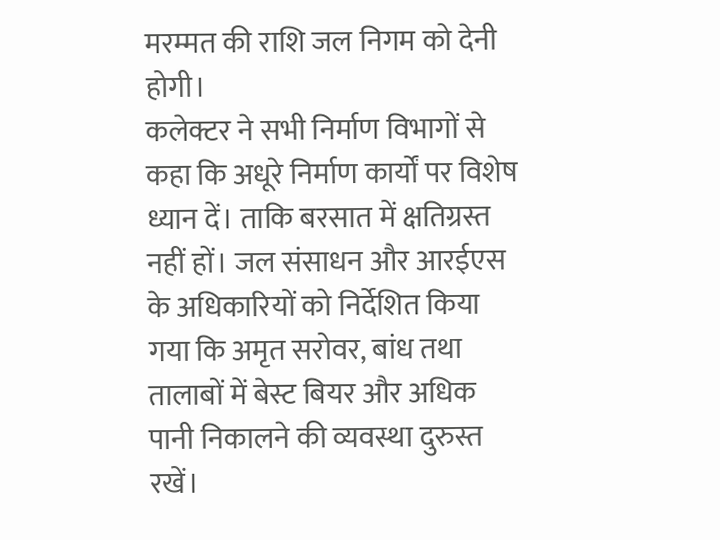मरम्मत की राशि जल निगम को देनी होगी।
कलेक्टर ने सभी निर्माण विभागों से कहा कि अधूरे निर्माण कार्यों पर विशेष ध्यान दें। ताकि बरसात में क्षतिग्रस्त नहीं हों। जल संसाधन और आरईएस के अधिकारियों को निर्देशित किया गया कि अमृत सरोवर, बांध तथा तालाबों में बेस्ट बियर और अधिक पानी निकालने की व्यवस्था दुरुस्त रखें।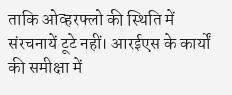ताकि ओव्हरफ्लो की स्थिति में संरचनायें टूटे नहीं। आरईएस के कार्यों की समीक्षा में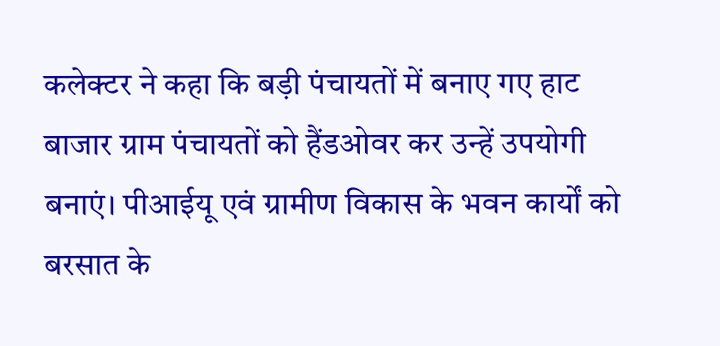कलेक्टर ने कहा कि बड़ी पंचायतों में बनाए गए हाट बाजार ग्राम पंचायतों को हैंडओवर कर उन्हें उपयोगी बनाएं। पीआईयू एवं ग्रामीण विकास के भवन कार्यों को बरसात के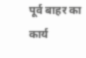पूर्व बाहर का कार्य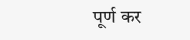पूर्ण कर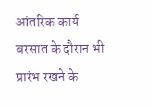आंतरिक कार्य बरसात के दौरान भी प्रारंभ रखने के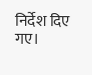निर्देश दिए गए।